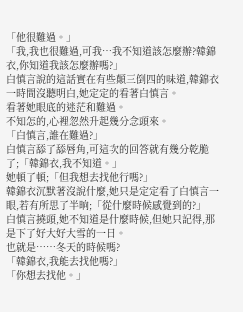「他很難過。」
「我,我也很難過,可我…我不知道該怎麼辦?韓錦衣,你知道我該怎麼辦嗎?」
白慎言說的這話實在有些顛三倒四的味道,韓錦衣一時間沒聽明白,她定定的看著白慎言。
看著她眼底的迷茫和難過。
不知怎的,心裡忽然升起幾分念頭來。
「白慎言,誰在難過?」
白慎言舔了舔唇角,可這次的回答就有幾分乾脆了;「韓錦衣,我不知道。」
她頓了頓;「但我想去找他行嗎?」
韓錦衣沉默著沒說什麼,她只是定定看了白慎言一眼,若有所思了半晌;「從什麼時候感覺到的?」
白慎言撓頭,她不知道是什麼時候,但她只記得,那是下了好大好大雪的一日。
也就是……冬天的時候嗎?
「韓錦衣,我能去找他嗎?」
「你想去找他。」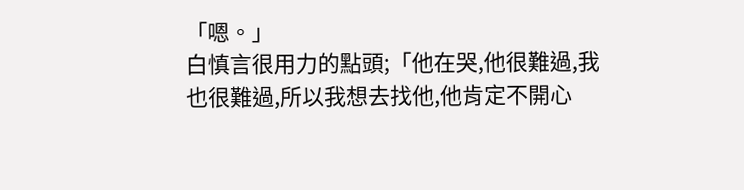「嗯。」
白慎言很用力的點頭;「他在哭,他很難過,我也很難過,所以我想去找他,他肯定不開心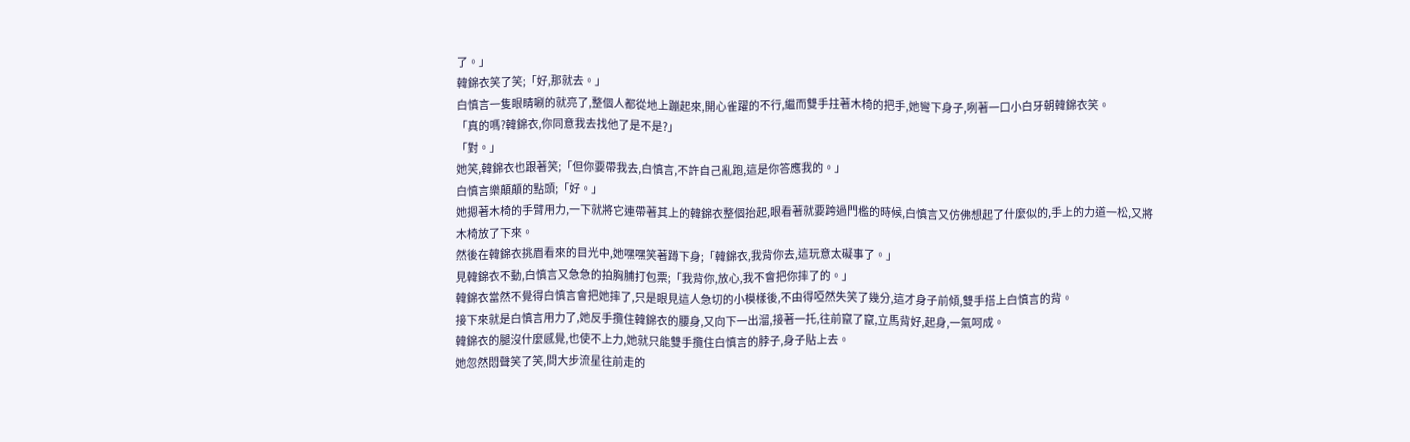了。」
韓錦衣笑了笑;「好,那就去。」
白慎言一隻眼睛唰的就亮了,整個人都從地上蹦起來,開心雀躍的不行,繼而雙手拄著木椅的把手,她彎下身子,咧著一口小白牙朝韓錦衣笑。
「真的嗎?韓錦衣,你同意我去找他了是不是?」
「對。」
她笑,韓錦衣也跟著笑;「但你要帶我去,白慎言,不許自己亂跑,這是你答應我的。」
白慎言樂顛顛的點頭;「好。」
她摁著木椅的手臂用力,一下就將它連帶著其上的韓錦衣整個抬起,眼看著就要跨過門檻的時候,白慎言又仿佛想起了什麼似的,手上的力道一松,又將木椅放了下來。
然後在韓錦衣挑眉看來的目光中,她嘿嘿笑著蹲下身;「韓錦衣,我背你去,這玩意太礙事了。」
見韓錦衣不動,白慎言又急急的拍胸脯打包票;「我背你,放心,我不會把你摔了的。」
韓錦衣當然不覺得白慎言會把她摔了,只是眼見這人急切的小模樣後,不由得啞然失笑了幾分,這才身子前傾,雙手搭上白慎言的背。
接下來就是白慎言用力了,她反手攬住韓錦衣的腰身,又向下一出溜,接著一托,往前竄了竄,立馬背好,起身,一氣呵成。
韓錦衣的腿沒什麼感覺,也使不上力,她就只能雙手攬住白慎言的脖子,身子貼上去。
她忽然悶聲笑了笑,問大步流星往前走的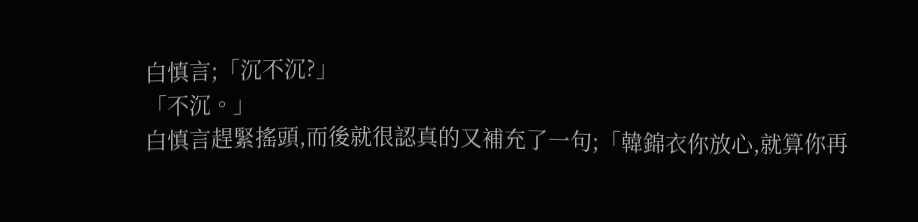白慎言;「沉不沉?」
「不沉。」
白慎言趕緊搖頭,而後就很認真的又補充了一句;「韓錦衣你放心,就算你再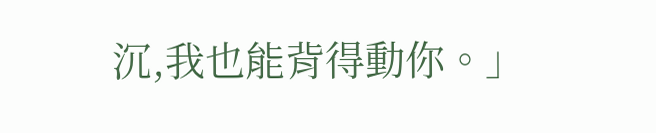沉,我也能背得動你。」